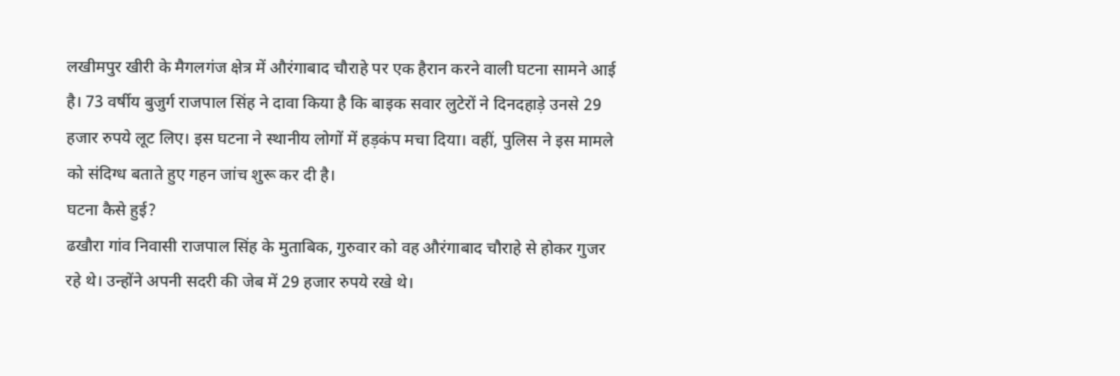लखीमपुर खीरी के मैगलगंज क्षेत्र में औरंगाबाद चौराहे पर एक हैरान करने वाली घटना सामने आई है। 73 वर्षीय बुजुर्ग राजपाल सिंह ने दावा किया है कि बाइक सवार लुटेरों ने दिनदहाड़े उनसे 29 हजार रुपये लूट लिए। इस घटना ने स्थानीय लोगों में हड़कंप मचा दिया। वहीं, पुलिस ने इस मामले को संदिग्ध बताते हुए गहन जांच शुरू कर दी है।
घटना कैसे हुई?
ढखौरा गांव निवासी राजपाल सिंह के मुताबिक, गुरुवार को वह औरंगाबाद चौराहे से होकर गुजर रहे थे। उन्होंने अपनी सदरी की जेब में 29 हजार रुपये रखे थे।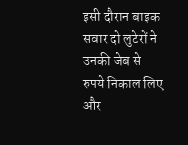इसी दौरान बाइक सवार दो लुटेरों ने उनकी जेब से रुपये निकाल लिए और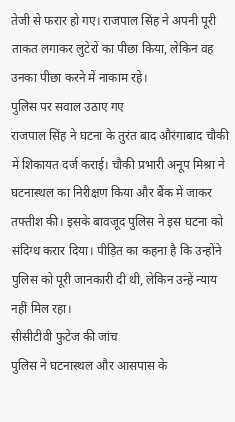तेजी से फरार हो गए। राजपाल सिंह ने अपनी पूरी ताकत लगाकर लुटेरों का पीछा किया, लेकिन वह उनका पीछा करने में नाकाम रहे।
पुलिस पर सवाल उठाए गए
राजपाल सिंह ने घटना के तुरंत बाद औरंगाबाद चौकी में शिकायत दर्ज कराई। चौकी प्रभारी अनूप मिश्रा ने घटनास्थल का निरीक्षण किया और बैंक में जाकर तफ्तीश की। इसके बावजूद पुलिस ने इस घटना को संदिग्ध करार दिया। पीड़ित का कहना है कि उन्होंने पुलिस को पूरी जानकारी दी थी, लेकिन उन्हें न्याय नहीं मिल रहा।
सीसीटीवी फुटेज की जांच
पुलिस ने घटनास्थल और आसपास के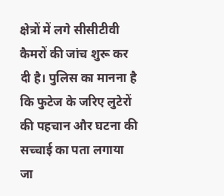क्षेत्रों में लगे सीसीटीवी कैमरों की जांच शुरू कर दी है। पुलिस का मानना है कि फुटेज के जरिए लुटेरों की पहचान और घटना की सच्चाई का पता लगाया जा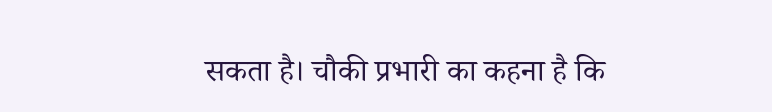सकता है। चौकी प्रभारी का कहना है कि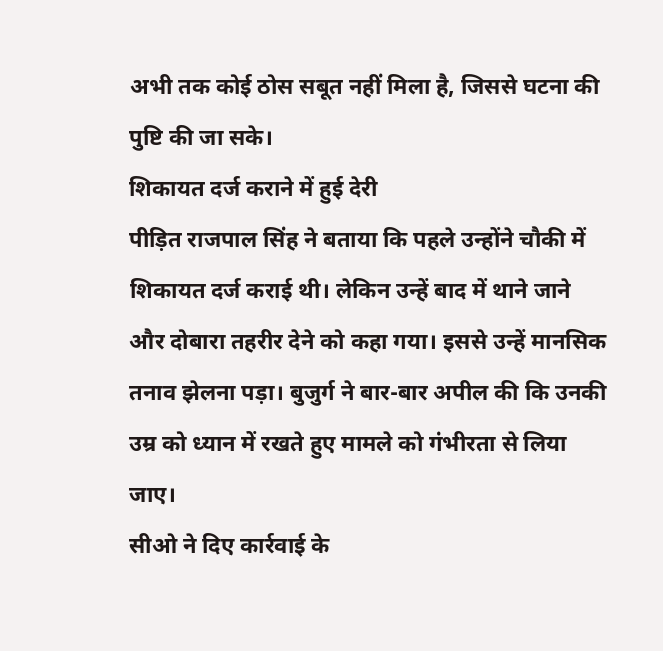अभी तक कोई ठोस सबूत नहीं मिला है, जिससे घटना की पुष्टि की जा सके।
शिकायत दर्ज कराने में हुई देरी
पीड़ित राजपाल सिंह ने बताया कि पहले उन्होंने चौकी में शिकायत दर्ज कराई थी। लेकिन उन्हें बाद में थाने जाने और दोबारा तहरीर देने को कहा गया। इससे उन्हें मानसिक तनाव झेलना पड़ा। बुजुर्ग ने बार-बार अपील की कि उनकी उम्र को ध्यान में रखते हुए मामले को गंभीरता से लिया जाए।
सीओ ने दिए कार्रवाई के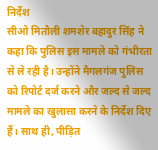निर्देश
सीओ मितौली शमशेर बहादुर सिंह ने कहा कि पुलिस इस मामले को गंभीरता से ले रही है। उन्होंने मैगलगंज पुलिस को रिपोर्ट दर्ज करने और जल्द से जल्द मामले का खुलासा करने के निर्देश दिए हैं। साथ ही, पीड़ित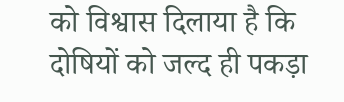को विश्वास दिलाया है कि दोषियों को जल्द ही पकड़ा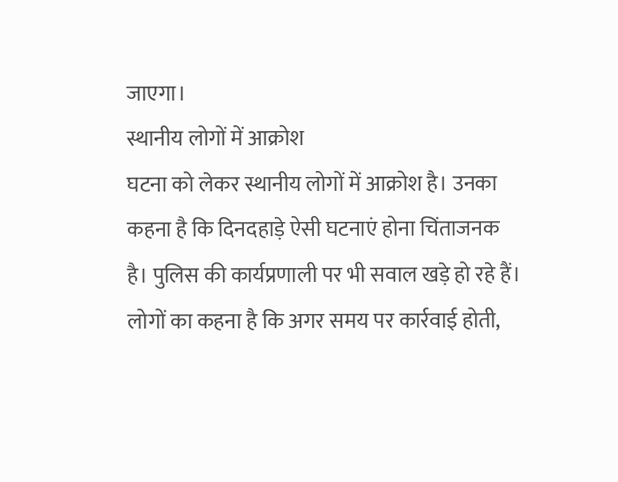जाएगा।
स्थानीय लोगों में आक्रोश
घटना को लेकर स्थानीय लोगों में आक्रोश है। उनका कहना है कि दिनदहाड़े ऐसी घटनाएं होना चिंताजनक है। पुलिस की कार्यप्रणाली पर भी सवाल खड़े हो रहे हैं। लोगों का कहना है कि अगर समय पर कार्रवाई होती,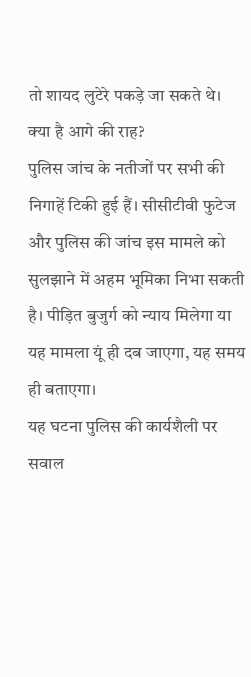तो शायद लुटेरे पकड़े जा सकते थे।
क्या है आगे की राह?
पुलिस जांच के नतीजों पर सभी की निगाहें टिकी हुई हैं। सीसीटीवी फुटेज और पुलिस की जांच इस मामले को सुलझाने में अहम भूमिका निभा सकती है। पीड़ित बुजुर्ग को न्याय मिलेगा या यह मामला यूं ही दब जाएगा, यह समय ही बताएगा।
यह घटना पुलिस की कार्यशैली पर सवाल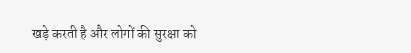खड़े करती है और लोगों की सुरक्षा को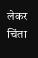लेकर चिंता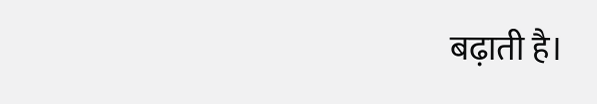बढ़ाती है।